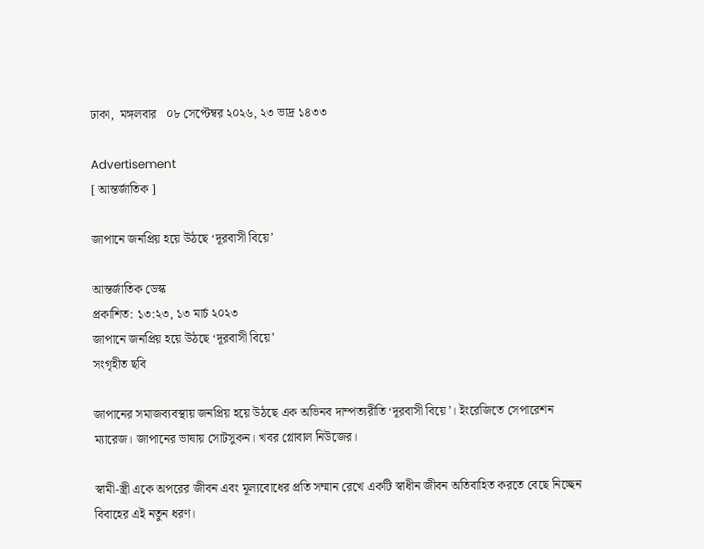ঢাকা,  মঙ্গলবার   ০৮ সেপ্টেম্বর ২০২৬, ২৩ ভাদ্র ১৪৩৩

Advertisement
[ আন্তর্জাতিক ]

জাপানে জনপ্রিয় হয়ে উঠছে ‘দূরবাসী বিয়ে’

আন্তর্জাতিক ডেস্ক
প্রকাশিত: ১৩:২৩, ১৩ মার্চ ২০২৩
জাপানে জনপ্রিয় হয়ে উঠছে ‘দূরবাসী বিয়ে’
সংগৃহীত ছবি

জাপানের সমাজব্যবস্থায় জনপ্রিয় হয়ে উঠছে এক অভিনব দাম্পত্যরীতি ‘দূরবাসী বিয়ে’। ইংরেজিতে সেপারেশন ম্যারেজ। জাপানের ভাষায় সোটসুকন। খবর গ্লোবাল নিউজের।

স্বামী-স্ত্রী একে অপরের জীবন এবং মূল্যবোধের প্রতি সম্মান রেখে একটি স্বাধীন জীবন অতিবাহিত করতে বেছে নিচ্ছেন বিবাহের এই নতুন ধরণ।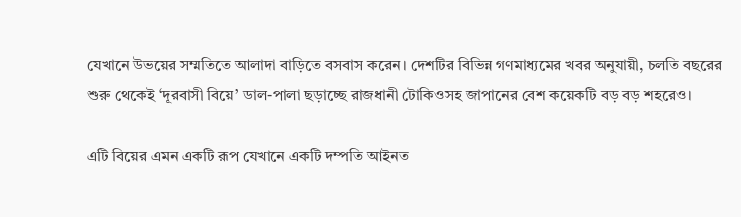যেখানে উভয়ের সম্মতিতে আলাদা বাড়িতে বসবাস করেন। দেশটির বিভিন্ন গণমাধ্যমের খবর অনুযায়ী, চলতি বছরের শুরু থেকেই ‘দূরবাসী বিয়ে’ ডাল-পালা ছড়াচ্ছে রাজধানী টোকিওসহ জাপানের বেশ কয়েকটি বড় বড় শহরেও।

এটি বিয়ের এমন একটি রূপ যেখানে একটি দম্পতি আইনত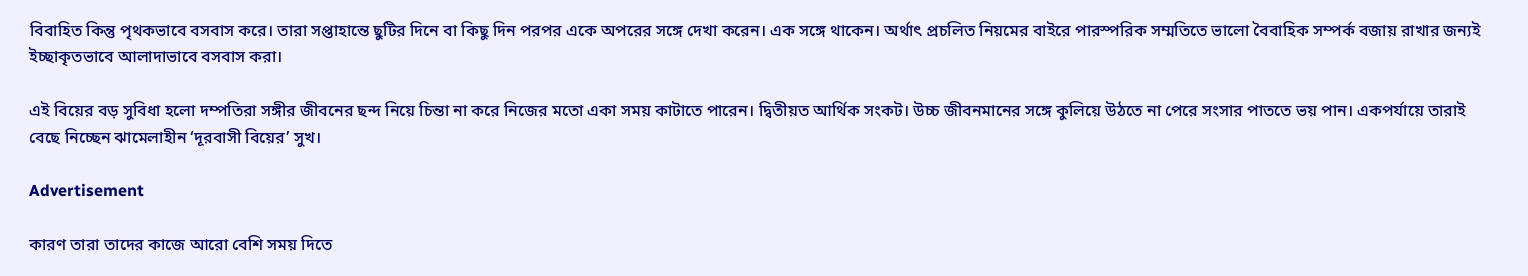বিবাহিত কিন্তু পৃথকভাবে বসবাস করে। তারা সপ্তাহান্তে ছুটির দিনে বা কিছু দিন পরপর একে অপরের সঙ্গে দেখা করেন। এক সঙ্গে থাকেন। অর্থাৎ প্রচলিত নিয়মের বাইরে পারস্পরিক সম্মতিতে ভালো বৈবাহিক সম্পর্ক বজায় রাখার জন্যই ইচ্ছাকৃতভাবে আলাদাভাবে বসবাস করা।

এই বিয়ের বড় সুবিধা হলো দম্পতিরা সঙ্গীর জীবনের ছন্দ নিয়ে চিন্তা না করে নিজের মতো একা সময় কাটাতে পারেন। দ্বিতীয়ত আর্থিক সংকট। উচ্চ জীবনমানের সঙ্গে কুলিয়ে উঠতে না পেরে সংসার পাততে ভয় পান। একপর্যায়ে তারাই বেছে নিচ্ছেন ঝামেলাহীন ‘দূরবাসী বিয়ের’ সুখ।

Advertisement

কারণ তারা তাদের কাজে আরো বেশি সময় দিতে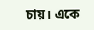চায়। একে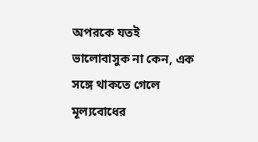অপরকে যতই ভালোবাসুক না কেন, এক সঙ্গে থাকতে গেলে মূল্যবোধের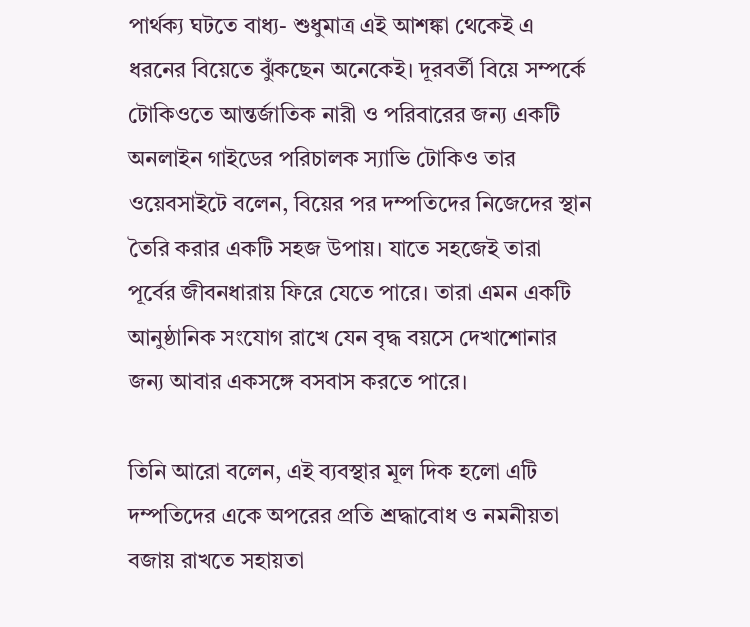পার্থক্য ঘটতে বাধ্য- শুধুমাত্র এই আশঙ্কা থেকেই এ ধরনের বিয়েতে ঝুঁকছেন অনেকেই। দূরবর্তী বিয়ে সম্পর্কে টোকিওতে আন্তর্জাতিক নারী ও পরিবারের জন্য একটি অনলাইন গাইডের পরিচালক স্যাভি টোকিও তার ওয়েবসাইটে বলেন, বিয়ের পর দম্পতিদের নিজেদের স্থান তৈরি করার একটি সহজ উপায়। যাতে সহজেই তারা পূর্বের জীবনধারায় ফিরে যেতে পারে। তারা এমন একটি আনুষ্ঠানিক সংযোগ রাখে যেন বৃদ্ধ বয়সে দেখাশোনার জন্য আবার একসঙ্গে বসবাস করতে পারে।

তিনি আরো বলেন, এই ব্যবস্থার মূল দিক হলো এটি দম্পতিদের একে অপরের প্রতি শ্রদ্ধাবোধ ও নমনীয়তা বজায় রাখতে সহায়তা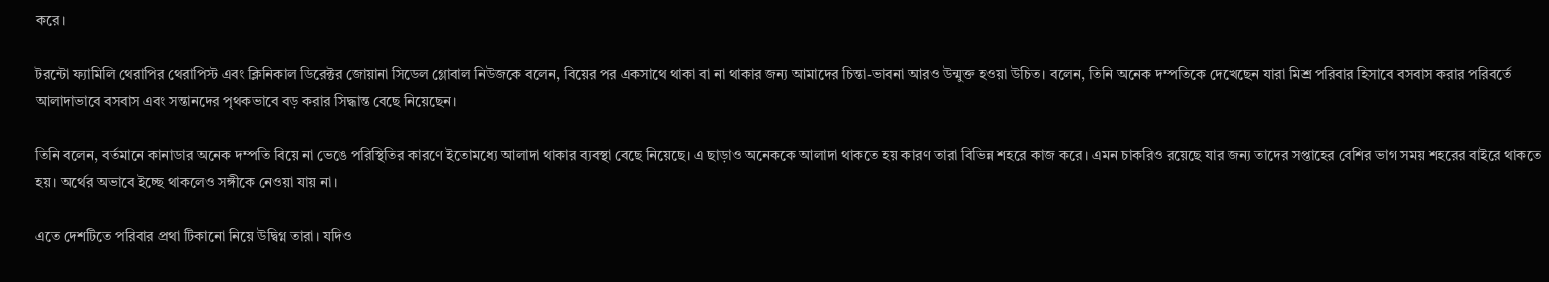করে।

টরন্টো ফ্যামিলি থেরাপির থেরাপিস্ট এবং ক্লিনিকাল ডিরেক্টর জোয়ানা সিডেল গ্লোবাল নিউজকে বলেন, বিয়ের পর একসাথে থাকা বা না থাকার জন্য আমাদের চিন্তা-ভাবনা আরও উন্মুক্ত হওয়া উচিত। বলেন, তিনি অনেক দম্পতিকে দেখেছেন যারা মিশ্র পরিবার হিসাবে বসবাস করার পরিবর্তে আলাদাভাবে বসবাস এবং সন্তানদের পৃথকভাবে বড় করার সিদ্ধান্ত বেছে নিয়েছেন।

তিনি বলেন, বর্তমানে কানাডার অনেক দম্পতি বিয়ে না ভেঙে পরিস্থিতির কারণে ইতোমধ্যে আলাদা থাকার ব্যবস্থা বেছে নিয়েছে। এ ছাড়াও অনেককে আলাদা থাকতে হয় কারণ তারা বিভিন্ন শহরে কাজ করে। এমন চাকরিও রয়েছে যার জন্য তাদের সপ্তাহের বেশির ভাগ সময় শহরের বাইরে থাকতে হয়। অর্থের অভাবে ইচ্ছে থাকলেও সঙ্গীকে নেওয়া যায় না।

এতে দেশটিতে পরিবার প্রথা টিকানো নিয়ে উদ্বিগ্ন তারা। যদিও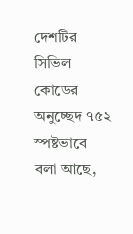দেশটির সিভিল কোডের অনুচ্ছেদ ৭৫২ স্পষ্টভাবে বলা আছে,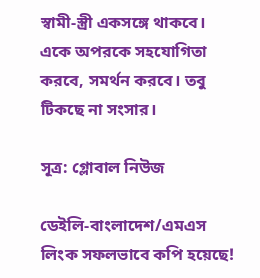স্বামী-স্ত্রী একসঙ্গে থাকবে। একে অপরকে সহযোগিতা করবে, সমর্থন করবে। তবু টিকছে না সংসার।

সূত্র: গ্লোবাল নিউজ

ডেইলি-বাংলাদেশ/এমএস
লিংক সফলভাবে কপি হয়েছে!